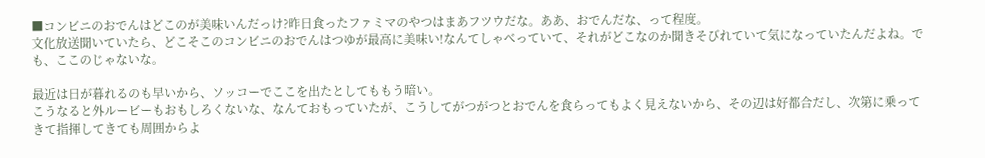■コンビニのおでんはどこのが美味いんだっけ?昨日食ったファミマのやつはまあフツウだな。ああ、おでんだな、って程度。
文化放送聞いていたら、どこそこのコンビニのおでんはつゆが最高に美味い!なんてしゃべっていて、それがどこなのか聞きそびれていて気になっていたんだよね。でも、ここのじゃないな。

最近は日が暮れるのも早いから、ソッコーでここを出たとしてももう暗い。
こうなると外ルービーもおもしろくないな、なんておもっていたが、こうしてがつがつとおでんを食らってもよく見えないから、その辺は好都合だし、次第に乗ってきて指揮してきても周囲からよ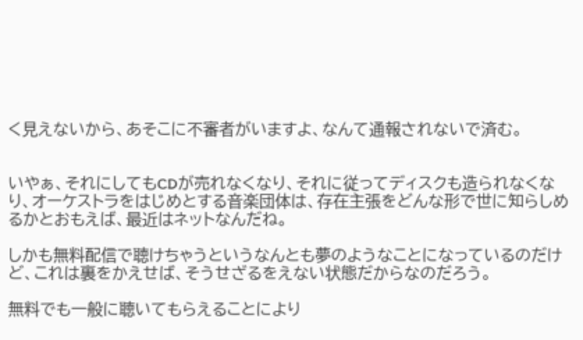く見えないから、あそこに不審者がいますよ、なんて通報されないで済む。


いやぁ、それにしてもCDが売れなくなり、それに従ってディスクも造られなくなり、オーケストラをはじめとする音楽団体は、存在主張をどんな形で世に知らしめるかとおもえば、最近はネットなんだね。

しかも無料配信で聴けちゃうというなんとも夢のようなことになっているのだけど、これは裏をかえせば、そうせざるをえない状態だからなのだろう。

無料でも一般に聴いてもらえることにより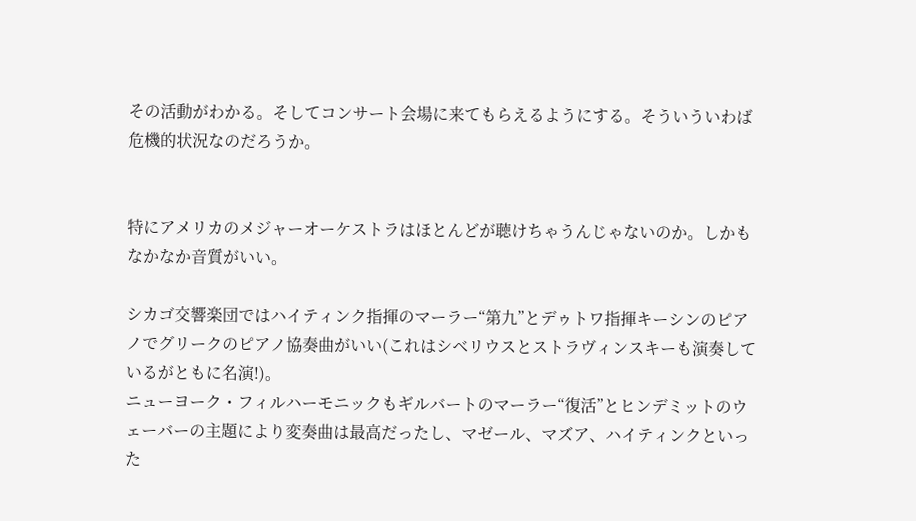その活動がわかる。そしてコンサート会場に来てもらえるようにする。そういういわば危機的状況なのだろうか。


特にアメリカのメジャーオーケストラはほとんどが聴けちゃうんじゃないのか。しかもなかなか音質がいい。

シカゴ交響楽団ではハイティンク指揮のマーラー“第九”とデゥトワ指揮キーシンのピアノでグリークのピアノ協奏曲がいい(これはシベリウスとストラヴィンスキーも演奏しているがともに名演!)。
ニューヨーク・フィルハーモニックもギルバートのマーラー“復活”とヒンデミットのウェーバーの主題により変奏曲は最高だったし、マゼール、マズア、ハイティンクといった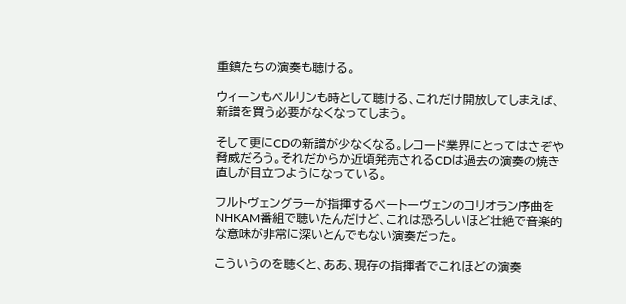重鎮たちの演奏も聴ける。

ウィーンもベルリンも時として聴ける、これだけ開放してしまえば、新譜を買う必要がなくなってしまう。

そして更にCDの新譜が少なくなる。レコード業界にとってはさぞや脅威だろう。それだからか近頃発売されるCDは過去の演奏の焼き直しが目立つようになっている。

フルトヴェングラーが指揮するベートーヴェンのコリオラン序曲をNHKAM番組で聴いたんだけど、これは恐ろしいほど壮絶で音楽的な意味が非常に深いとんでもない演奏だった。

こういうのを聴くと、ああ、現存の指揮者でこれほどの演奏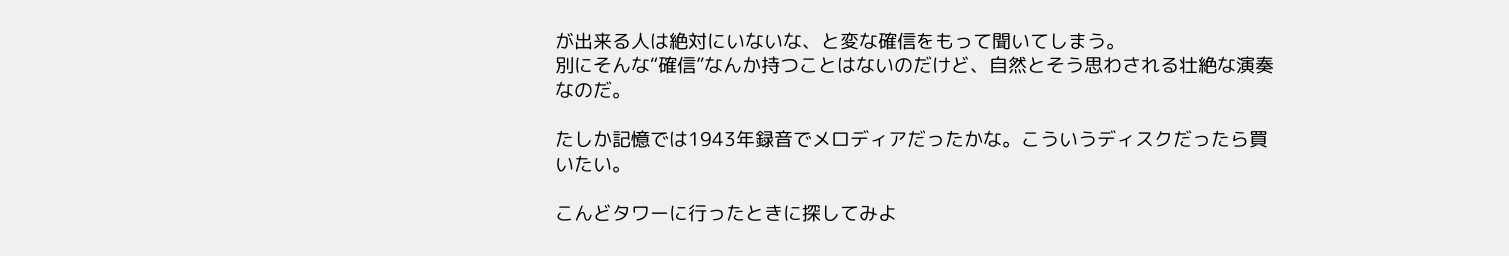が出来る人は絶対にいないな、と変な確信をもって聞いてしまう。
別にそんな“確信”なんか持つことはないのだけど、自然とそう思わされる壮絶な演奏なのだ。

たしか記憶では1943年録音でメロディアだったかな。こういうディスクだったら買いたい。

こんどタワーに行ったときに探してみよ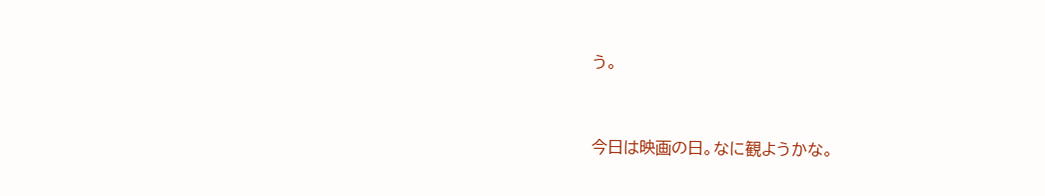う。


今日は映画の日。なに観ようかな。